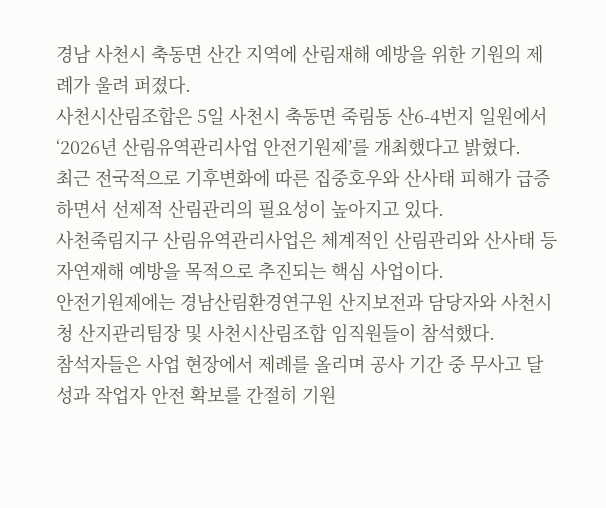경남 사천시 축동면 산간 지역에 산림재해 예방을 위한 기원의 제례가 울려 퍼졌다.
사천시산림조합은 5일 사천시 축동면 죽림동 산6-4번지 일원에서 ‘2026년 산림유역관리사업 안전기원제’를 개최했다고 밝혔다.
최근 전국적으로 기후변화에 따른 집중호우와 산사태 피해가 급증하면서 선제적 산림관리의 필요성이 높아지고 있다.
사천죽림지구 산림유역관리사업은 체계적인 산림관리와 산사태 등 자연재해 예방을 목적으로 추진되는 핵심 사업이다.
안전기원제에는 경남산림환경연구원 산지보전과 담당자와 사천시청 산지관리팀장 및 사천시산림조합 임직원들이 참석했다.
참석자들은 사업 현장에서 제례를 올리며 공사 기간 중 무사고 달성과 작업자 안전 확보를 간절히 기원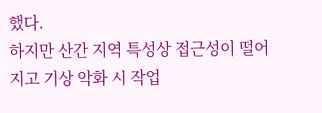했다.
하지만 산간 지역 특성상 접근성이 떨어지고 기상 악화 시 작업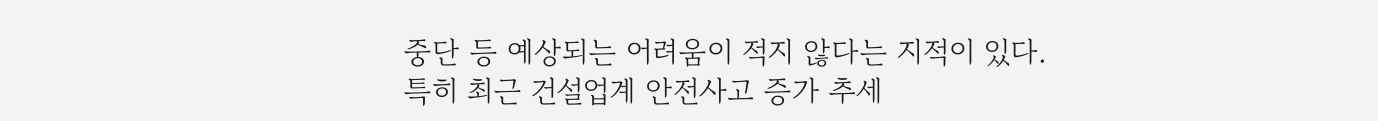중단 등 예상되는 어려움이 적지 않다는 지적이 있다.
특히 최근 건설업계 안전사고 증가 추세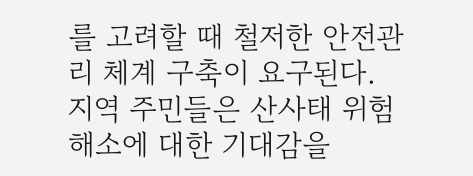를 고려할 때 철저한 안전관리 체계 구축이 요구된다.
지역 주민들은 산사태 위험 해소에 대한 기대감을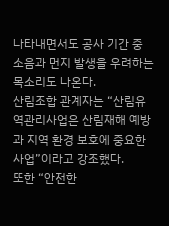나타내면서도 공사 기간 중 소음과 먼지 발생을 우려하는 목소리도 나온다.
산림조합 관계자는 “산림유역관리사업은 산림재해 예방과 지역 환경 보호에 중요한 사업”이라고 강조했다.
또한 “안전한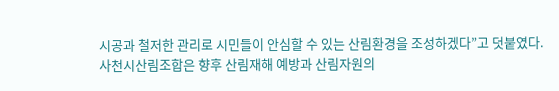시공과 철저한 관리로 시민들이 안심할 수 있는 산림환경을 조성하겠다”고 덧붙였다.
사천시산림조합은 향후 산림재해 예방과 산림자원의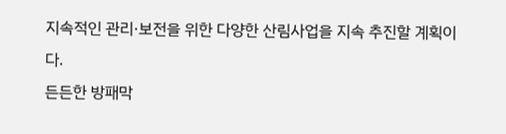지속적인 관리·보전을 위한 다양한 산림사업을 지속 추진할 계획이다.
든든한 방패막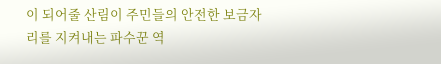이 되어줄 산림이 주민들의 안전한 보금자리를 지켜내는 파수꾼 역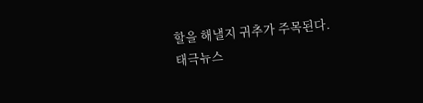할을 해낼지 귀추가 주목된다.
태극뉴스